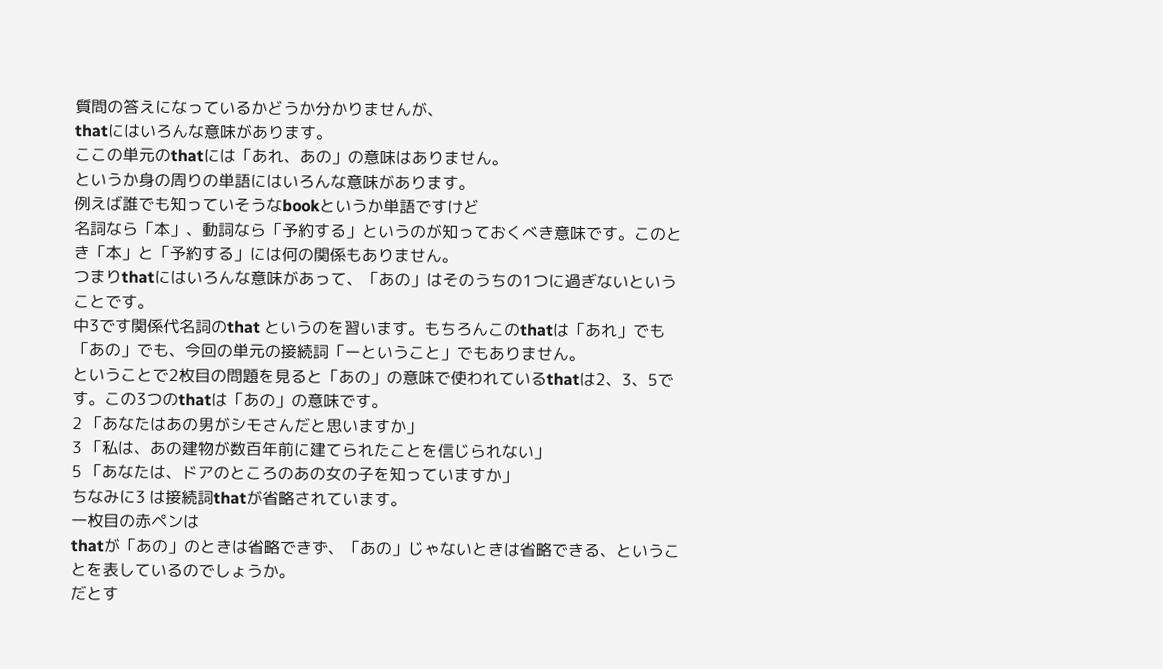質問の答えになっているかどうか分かりませんが、
thatにはいろんな意味があります。
ここの単元のthatには「あれ、あの」の意味はありません。
というか身の周りの単語にはいろんな意味があります。
例えば誰でも知っていそうなbookというか単語ですけど
名詞なら「本」、動詞なら「予約する」というのが知っておくべき意味です。このとき「本」と「予約する」には何の関係もありません。
つまりthatにはいろんな意味があって、「あの」はそのうちの1つに過ぎないということです。
中3です関係代名詞のthat というのを習います。もちろんこのthatは「あれ」でも「あの」でも、今回の単元の接続詞「ーということ」でもありません。
ということで2枚目の問題を見ると「あの」の意味で使われているthatは2、3、5です。この3つのthatは「あの」の意味です。
2 「あなたはあの男がシモさんだと思いますか」
3 「私は、あの建物が数百年前に建てられたことを信じられない」
5 「あなたは、ドアのところのあの女の子を知っていますか」
ちなみに3 は接続詞thatが省略されています。
一枚目の赤ペンは
thatが「あの」のときは省略できず、「あの」じゃないときは省略できる、ということを表しているのでしょうか。
だとす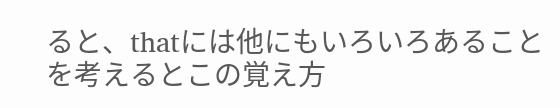ると、thatには他にもいろいろあることを考えるとこの覚え方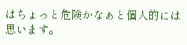はちょっと危険かなぁと個人的には思います。